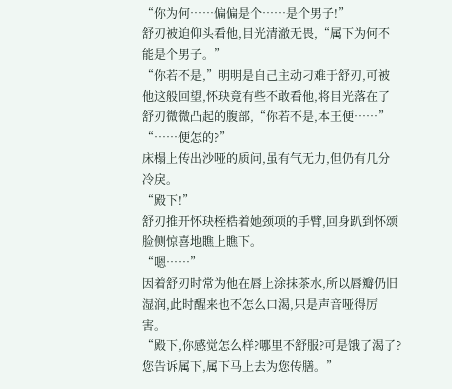“你为何……偏偏是个……是个男子!”
舒刃被迫仰头看他,目光清澈无畏,“属下为何不能是个男子。”
“你若不是,”明明是自己主动刁难于舒刃,可被他这般回望,怀玦竟有些不敢看他,将目光落在了舒刃微微凸起的腹部,“你若不是,本王便……”
“……便怎的?”
床榻上传出沙哑的质问,虽有气无力,但仍有几分冷戾。
“殿下!”
舒刃推开怀玦桎梏着她颈项的手臂,回身趴到怀颂脸侧惊喜地瞧上瞧下。
“嗯……”
因着舒刃时常为他在唇上涂抹茶水,所以唇瓣仍旧湿润,此时醒来也不怎么口渴,只是声音哑得厉害。
“殿下,你感觉怎么样?哪里不舒服?可是饿了渴了?您告诉属下,属下马上去为您传膳。”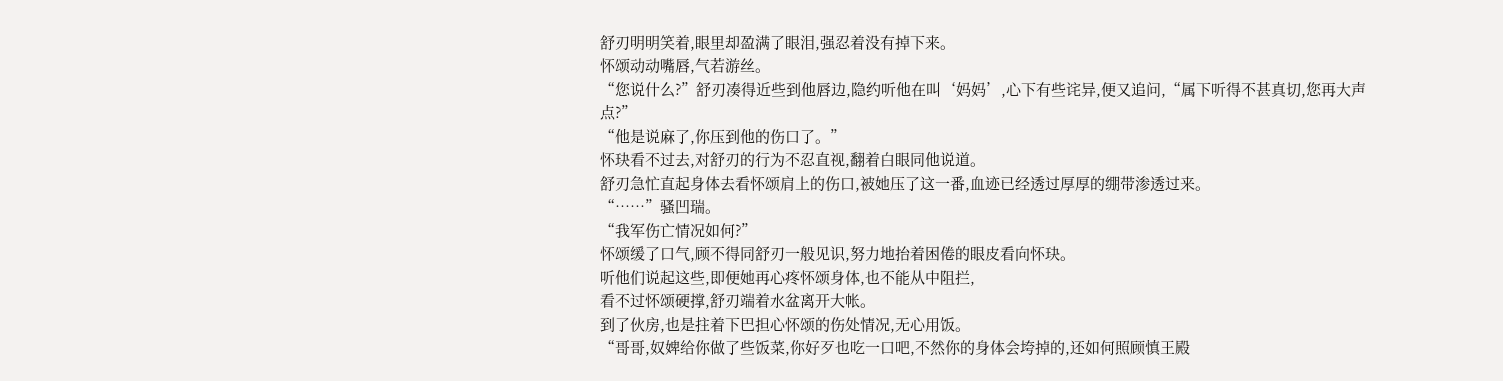舒刃明明笑着,眼里却盈满了眼泪,强忍着没有掉下来。
怀颂动动嘴唇,气若游丝。
“您说什么?”舒刃凑得近些到他唇边,隐约听他在叫‘妈妈’,心下有些诧异,便又追问,“属下听得不甚真切,您再大声点?”
“他是说麻了,你压到他的伤口了。”
怀玦看不过去,对舒刃的行为不忍直视,翻着白眼同他说道。
舒刃急忙直起身体去看怀颂肩上的伤口,被她压了这一番,血迹已经透过厚厚的绷带渗透过来。
“……”骚凹瑞。
“我军伤亡情况如何?”
怀颂缓了口气,顾不得同舒刃一般见识,努力地抬着困倦的眼皮看向怀玦。
听他们说起这些,即便她再心疼怀颂身体,也不能从中阻拦,
看不过怀颂硬撑,舒刃端着水盆离开大帐。
到了伙房,也是拄着下巴担心怀颂的伤处情况,无心用饭。
“哥哥,奴婢给你做了些饭菜,你好歹也吃一口吧,不然你的身体会垮掉的,还如何照顾慎王殿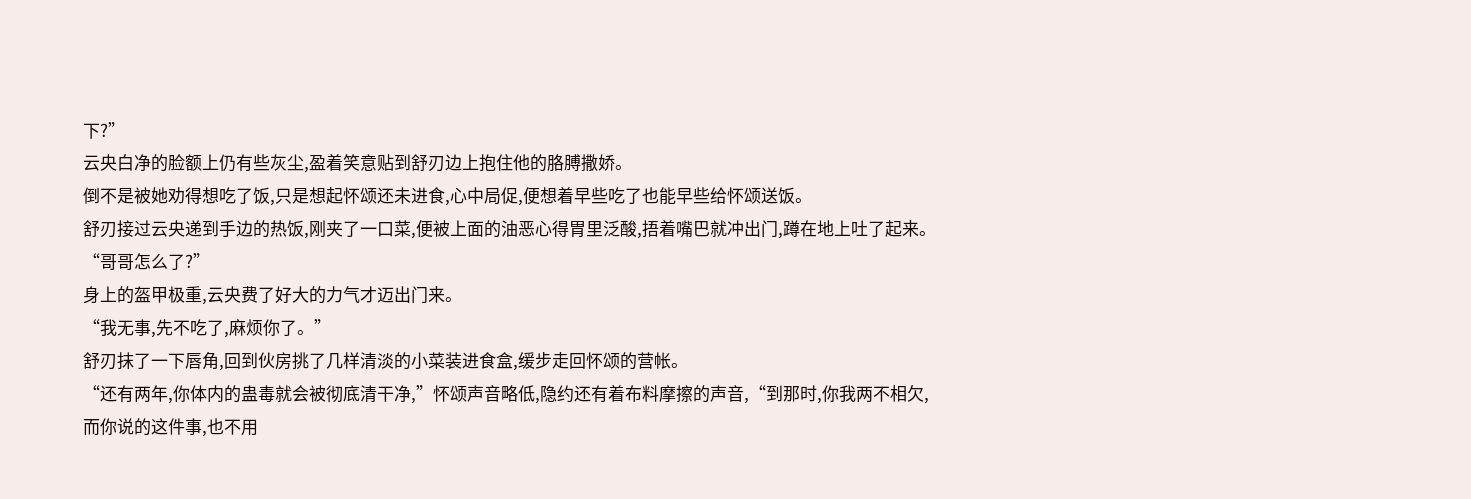下?”
云央白净的脸额上仍有些灰尘,盈着笑意贴到舒刃边上抱住他的胳膊撒娇。
倒不是被她劝得想吃了饭,只是想起怀颂还未进食,心中局促,便想着早些吃了也能早些给怀颂送饭。
舒刃接过云央递到手边的热饭,刚夹了一口菜,便被上面的油恶心得胃里泛酸,捂着嘴巴就冲出门,蹲在地上吐了起来。
“哥哥怎么了?”
身上的盔甲极重,云央费了好大的力气才迈出门来。
“我无事,先不吃了,麻烦你了。”
舒刃抹了一下唇角,回到伙房挑了几样清淡的小菜装进食盒,缓步走回怀颂的营帐。
“还有两年,你体内的蛊毒就会被彻底清干净,”怀颂声音略低,隐约还有着布料摩擦的声音,“到那时,你我两不相欠,而你说的这件事,也不用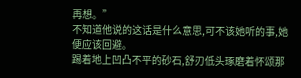再想。”
不知道他说的这话是什么意思,可不该她听的事,她便应该回避。
踢着地上凹凸不平的砂石,舒刃低头琢磨着怀颂那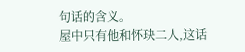句话的含义。
屋中只有他和怀玦二人,这话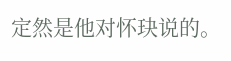定然是他对怀玦说的。